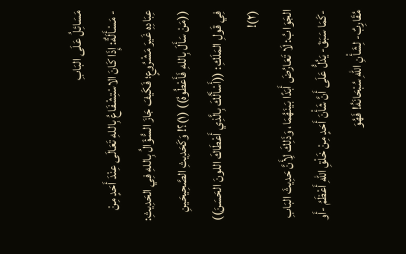مَسَائِلُ عَلَى البَابِ
- مَسْأَلَةٌ: إِذَا كَانَ الاسْتِشْفَاعُ بِاللهِ تَعَالَى عِنْدَ أَحَدٍ مِنْ عِبَادِهِ غَيرَ مَشْرُوعٍ؛ فَكَيفَ جَازَ السُّؤَالُ بِاللهِ فِي الحَدِيثِ: ((مَنْ سَأَلَ بِاللهِ فَأَعْطُوهُ)) (١)؟! وَكَحَدِيثِ الصَّحِيحَينِ فِي قَولِ المَلَكِ: ((أَسْأَلُكَ بِالَّذِي أَعْطَاكَ اللونَ الحَسَنَ)) (٢)!
الجَوَابُ: لَا تَعَارُضَ أَبَدًا بَينَهُمَا، وَذَلِكَ لِأَنَّ حَدِيثَ البَابِ -كَمَا سَبَقَ- يَدُلُّ عَلَى أَنَّ شَأْنَ أَحَدٍ مِنْ خَلْقِ اللهِ أَعْظَمُ -أَو مُقَارِبٌ- لِشَأْنِ اللهِ سُبْحَانَهُ! فَهُوَ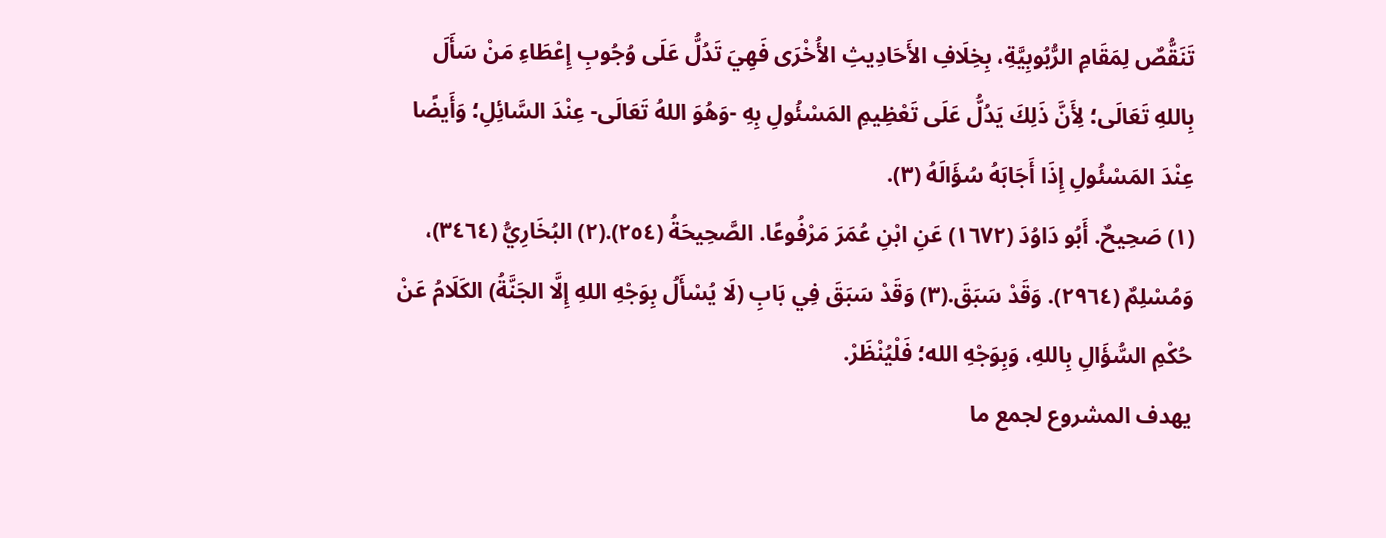تَنَقُّصٌ لِمَقَامِ الرُّبُوبِيَّةِ، بِخِلَافِ الأَحَادِيثِ الأُخْرَى فَهِيَ تَدُلُّ عَلَى وُجُوبِ إِعْطَاءِ مَنْ سَأَلَ بِاللهِ تَعَالَى؛ لِأَنَّ ذَلِكَ يَدُلُّ عَلَى تَعْظِيمِ المَسْئُولِ بِهِ -وَهُوَ اللهُ تَعَالَى- عِنْدَ السَّائِلِ؛ وَأَيضًا عِنْدَ المَسْئُولِ إِذَا أَجَابَهُ سُؤَالَهُ (٣).
(١) صَحِيحٌ. أَبُو دَاوُدَ (١٦٧٢) عَنِ ابْنِ عُمَرَ مَرْفُوعًا. الصَّحِيحَةُ (٢٥٤).(٢) البُخَارِيُّ (٣٤٦٤)، وَمُسْلِمٌ (٢٩٦٤). وَقَدْ سَبَقَ.(٣) وَقَدْ سَبَقَ فِي بَابِ (لَا يُسْأَلُ بِوَجْهِ اللهِ إِلَّا الجَنَّةُ) الكَلَامُ عَنْ حُكْمِ السُّؤَالِ بِاللهِ، وَبِوَجْهِ الله؛ فَلْيُنْظَرْ.
يهدف المشروع لجمع ما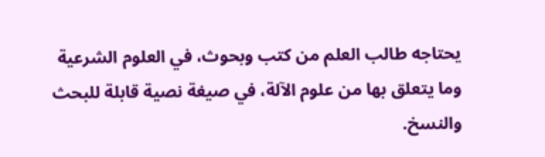يحتاجه طالب العلم من كتب وبحوث، في العلوم الشرعية وما يتعلق بها من علوم الآلة، في صيغة نصية قابلة للبحث والنسخ.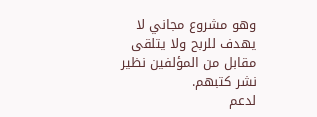وهو مشروع مجاني لا يهدف للربح ولا يتلقى مقابل من المؤلفين نظير نشر كتبهم.
لدعم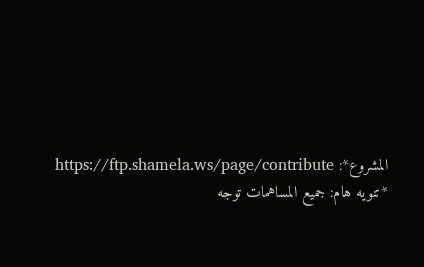المشروع*: https://ftp.shamela.ws/page/contribute
*تنويه هام: جميع المساهمات توجه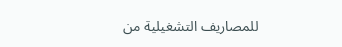للمصاريف التشغيلية من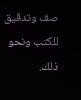صف وتدقيق للكتب ونحو ذلك.